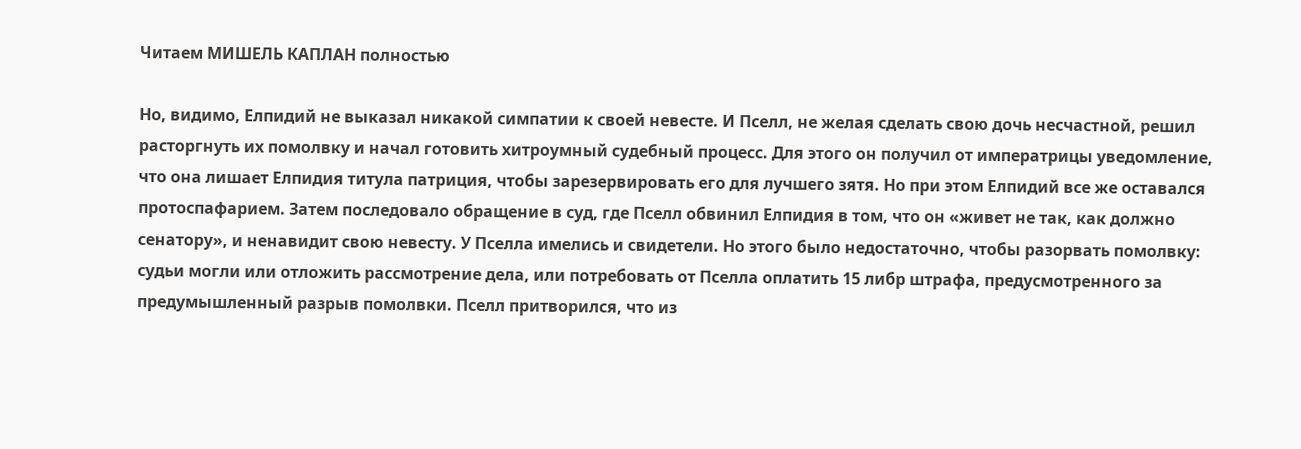Читаем МИШЕЛЬ КАПЛАН полностью

Но, видимо, Елпидий не выказал никакой симпатии к своей невесте. И Пселл, не желая сделать свою дочь несчастной, решил расторгнуть их помолвку и начал готовить хитроумный судебный процесс. Для этого он получил от императрицы уведомление, что она лишает Елпидия титула патриция, чтобы зарезервировать его для лучшего зятя. Но при этом Елпидий все же оставался протоспафарием. Затем последовало обращение в суд, где Пселл обвинил Елпидия в том, что он «живет не так, как должно сенатору», и ненавидит свою невесту. У Пселла имелись и свидетели. Но этого было недостаточно, чтобы разорвать помолвку: судьи могли или отложить рассмотрение дела, или потребовать от Пселла оплатить 15 либр штрафа, предусмотренного за предумышленный разрыв помолвки. Пселл притворился, что из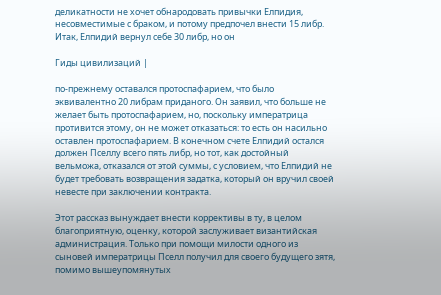деликатности не хочет обнародовать привычки Елпидия, несовместимые с браком, и потому предпочел внести 15 либр. Итак, Елпидий вернул себе 30 либр, но он

Гиды цивилизаций |

по-прежнему оставался протоспафарием, что было эквивалентно 20 либрам приданого. Он заявил, что больше не желает быть протоспафарием, но, поскольку императрица противится этому, он не может отказаться: то есть он насильно оставлен протоспафарием. В конечном счете Елпидий остался должен Пселлу всего пять либр, но тот, как достойный вельможа, отказался от этой суммы, с условием, что Елпидий не будет требовать возвращения задатка, который он вручил своей невесте при заключении контракта.

Этот рассказ вынуждает внести коррективы в ту, в целом благоприятную, оценку, которой заслуживает византийская администрация. Только при помощи милости одного из сыновей императрицы Пселл получил для своего будущего зятя, помимо вышеупомянутых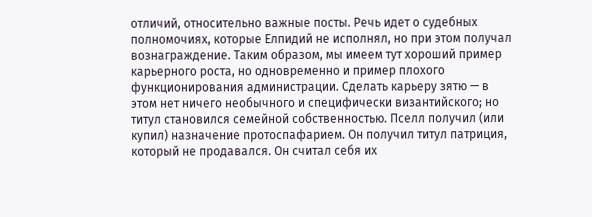отличий, относительно важные посты. Речь идет о судебных полномочиях, которые Елпидий не исполнял, но при этом получал вознаграждение. Таким образом, мы имеем тут хороший пример карьерного роста, но одновременно и пример плохого функционирования администрации. Сделать карьеру зятю — в этом нет ничего необычного и специфически византийского; но титул становился семейной собственностью. Пселл получил (или купил) назначение протоспафарием. Он получил титул патриция, который не продавался. Он считал себя их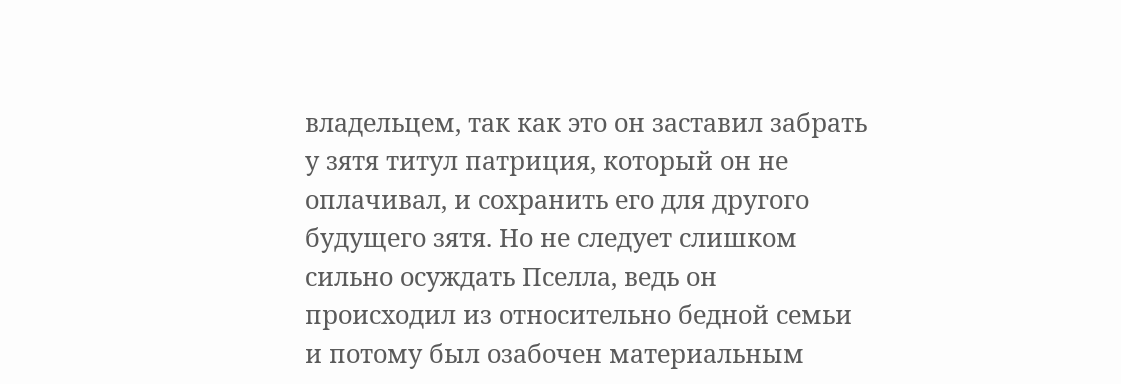владельцем, так как это он заставил забрать у зятя титул патриция, который он не оплачивал, и сохранить его для другого будущего зятя. Но не следует слишком сильно осуждать Пселла, ведь он происходил из относительно бедной семьи и потому был озабочен материальным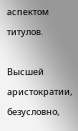аспектом титулов.

Высшей аристократии, безусловно,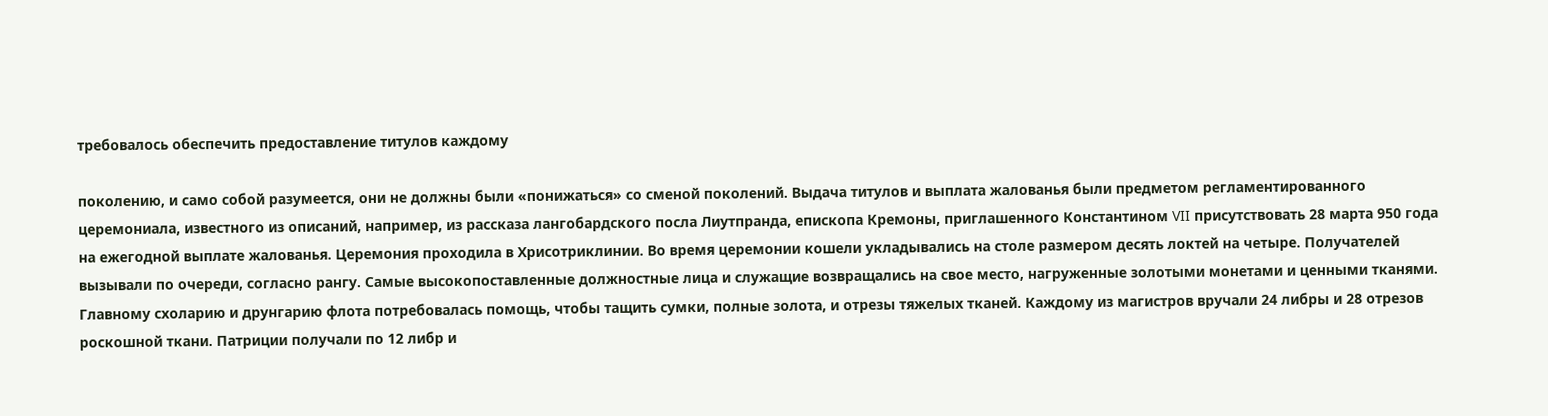требовалось обеспечить предоставление титулов каждому

поколению, и само собой разумеется, они не должны были «понижаться» со сменой поколений. Выдача титулов и выплата жалованья были предметом регламентированного церемониала, известного из описаний, например, из рассказа лангобардского посла Лиутпранда, епископа Кремоны, приглашенного Константином VII присутствовать 28 марта 950 года на ежегодной выплате жалованья. Церемония проходила в Хрисотриклинии. Во время церемонии кошели укладывались на столе размером десять локтей на четыре. Получателей вызывали по очереди, согласно рангу. Самые высокопоставленные должностные лица и служащие возвращались на свое место, нагруженные золотыми монетами и ценными тканями. Главному схоларию и друнгарию флота потребовалась помощь, чтобы тащить сумки, полные золота, и отрезы тяжелых тканей. Каждому из магистров вручали 24 либры и 28 отрезов роскошной ткани. Патриции получали по 12 либр и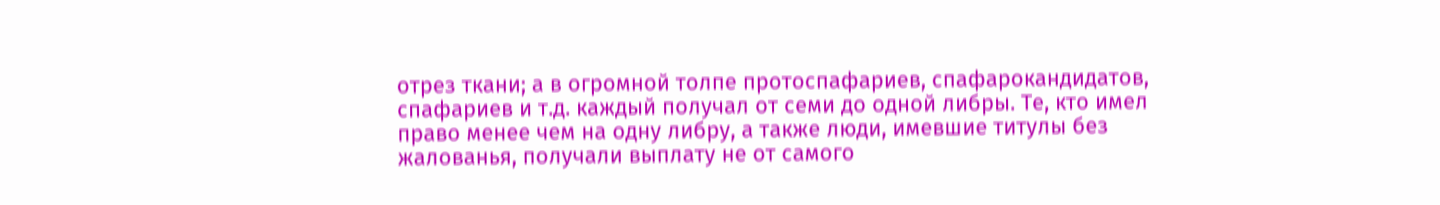отрез ткани; а в огромной толпе протоспафариев, спафарокандидатов, спафариев и т.д. каждый получал от семи до одной либры. Те, кто имел право менее чем на одну либру, а также люди, имевшие титулы без жалованья, получали выплату не от самого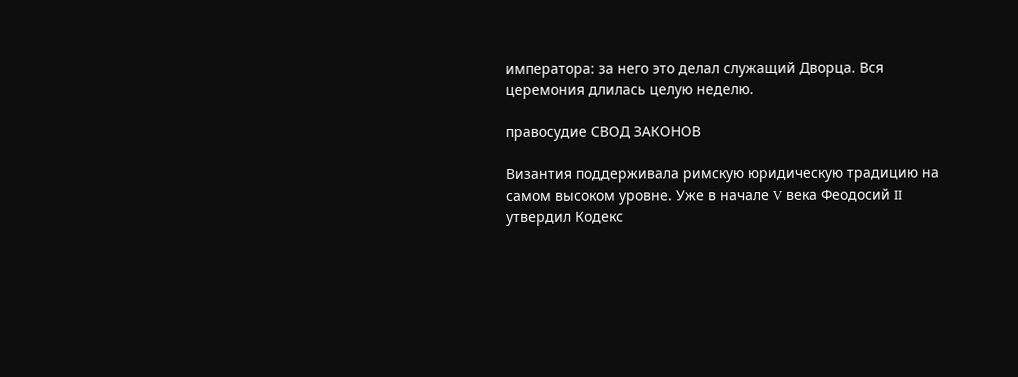императора: за него это делал служащий Дворца. Вся церемония длилась целую неделю.

правосудие СВОД ЗАКОНОВ

Византия поддерживала римскую юридическую традицию на самом высоком уровне. Уже в начале V века Феодосий II утвердил Кодекс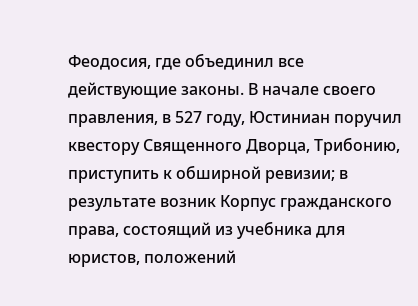Феодосия, где объединил все действующие законы. В начале своего правления, в 527 году, Юстиниан поручил квестору Священного Дворца, Трибонию, приступить к обширной ревизии; в результате возник Корпус гражданского права, состоящий из учебника для юристов, положений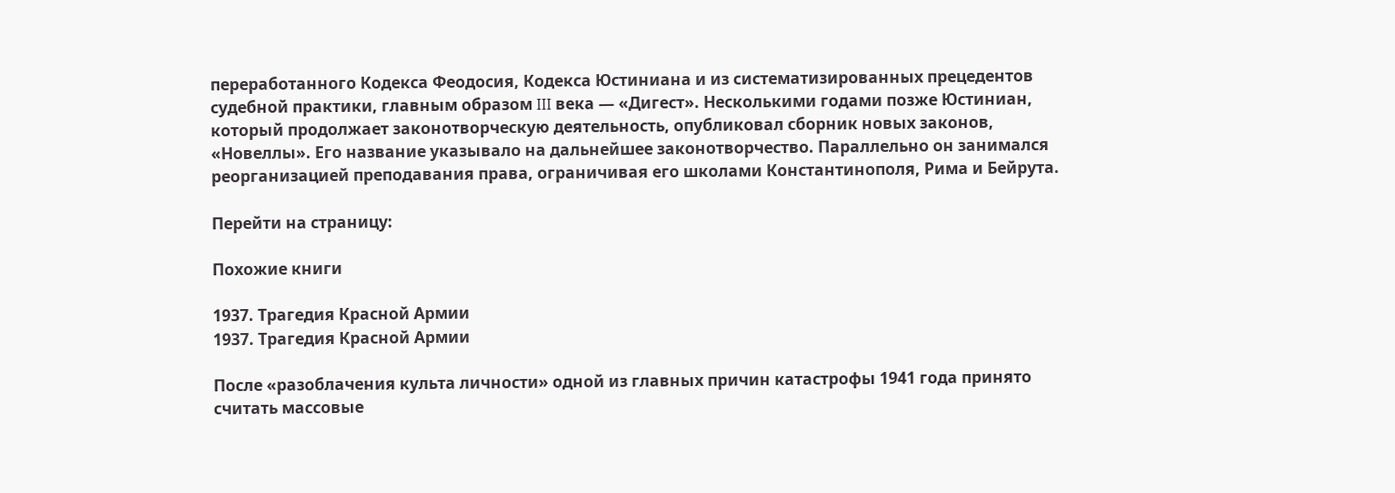переработанного Кодекса Феодосия, Кодекса Юстиниана и из систематизированных прецедентов судебной практики, главным образом III века — «Дигест». Несколькими годами позже Юстиниан, который продолжает законотворческую деятельность, опубликовал сборник новых законов, «Новеллы». Его название указывало на дальнейшее законотворчество. Параллельно он занимался реорганизацией преподавания права, ограничивая его школами Константинополя, Рима и Бейрута.

Перейти на страницу:

Похожие книги

1937. Трагедия Красной Армии
1937. Трагедия Красной Армии

После «разоблачения культа личности» одной из главных причин катастрофы 1941 года принято считать массовые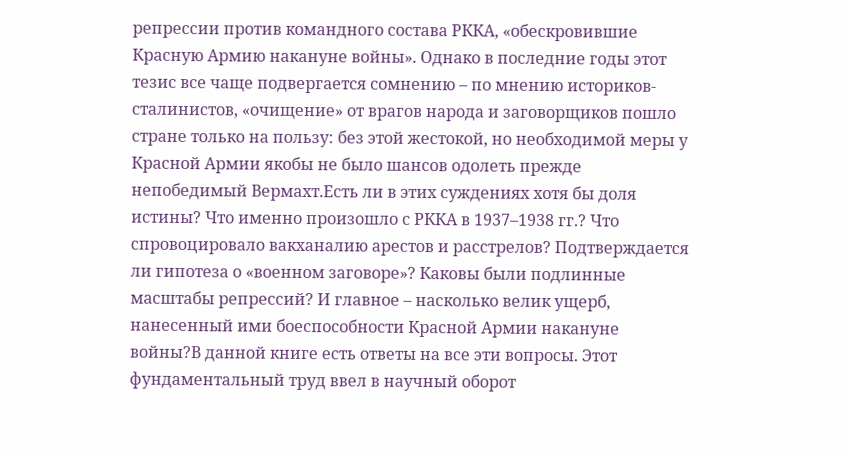репрессии против командного состава РККА, «обескровившие Красную Армию накануне войны». Однако в последние годы этот тезис все чаще подвергается сомнению – по мнению историков-сталинистов, «очищение» от врагов народа и заговорщиков пошло стране только на пользу: без этой жестокой, но необходимой меры у Красной Армии якобы не было шансов одолеть прежде непобедимый Вермахт.Есть ли в этих суждениях хотя бы доля истины? Что именно произошло с РККА в 1937–1938 гг.? Что спровоцировало вакханалию арестов и расстрелов? Подтверждается ли гипотеза о «военном заговоре»? Каковы были подлинные масштабы репрессий? И главное – насколько велик ущерб, нанесенный ими боеспособности Красной Армии накануне войны?В данной книге есть ответы на все эти вопросы. Этот фундаментальный труд ввел в научный оборот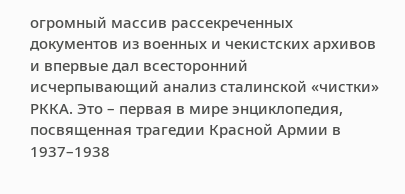огромный массив рассекреченных документов из военных и чекистских архивов и впервые дал всесторонний исчерпывающий анализ сталинской «чистки» РККА. Это – первая в мире энциклопедия, посвященная трагедии Красной Армии в 1937–1938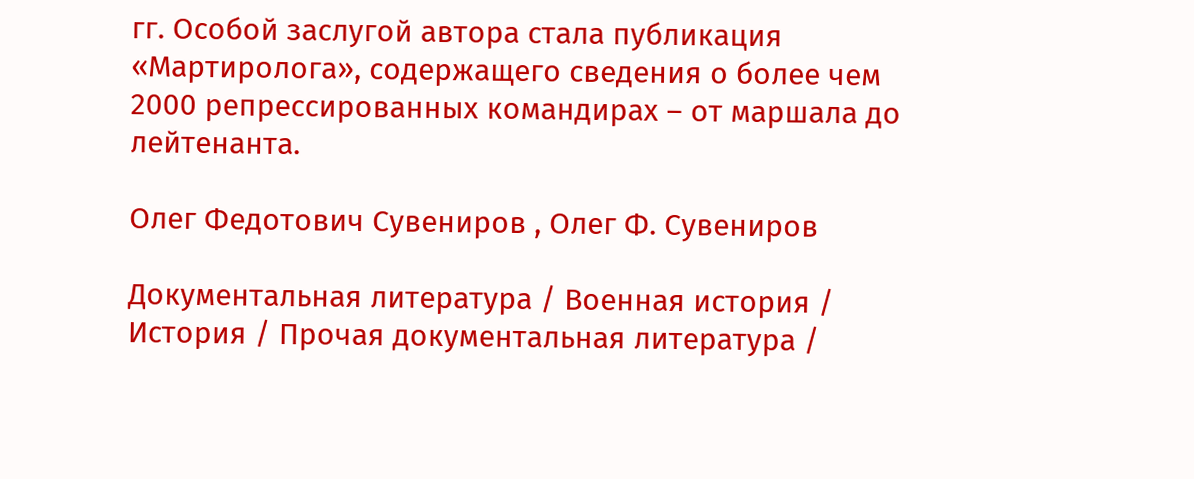гг. Особой заслугой автора стала публикация «Мартиролога», содержащего сведения о более чем 2000 репрессированных командирах – от маршала до лейтенанта.

Олег Федотович Сувениров , Олег Ф. Сувениров

Документальная литература / Военная история / История / Прочая документальная литература /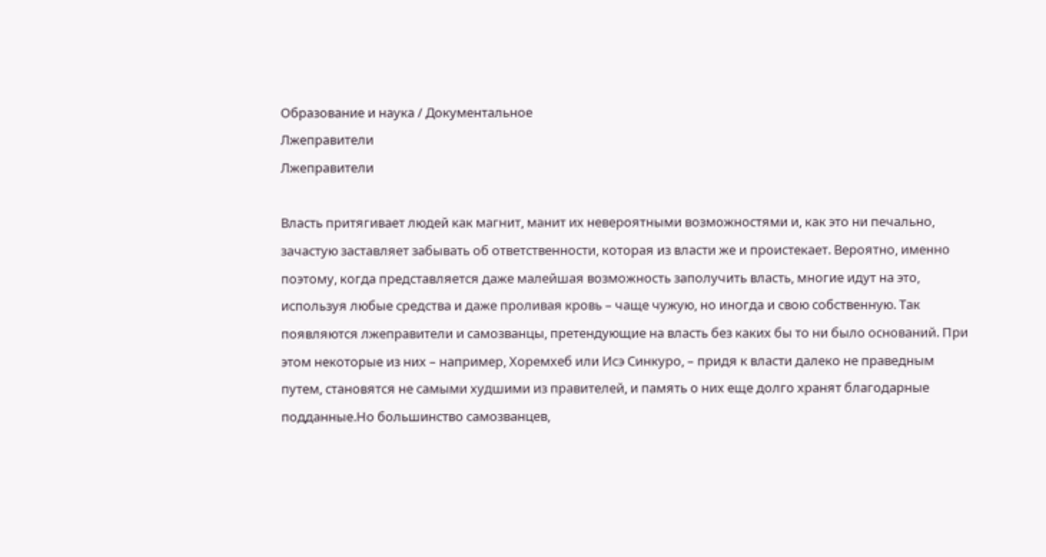Образование и наука / Документальное
Лжеправители
Лжеправители

Власть притягивает людей как магнит, манит их невероятными возможностями и, как это ни печально, зачастую заставляет забывать об ответственности, которая из власти же и проистекает. Вероятно, именно поэтому, когда представляется даже малейшая возможность заполучить власть, многие идут на это, используя любые средства и даже проливая кровь – чаще чужую, но иногда и свою собственную. Так появляются лжеправители и самозванцы, претендующие на власть без каких бы то ни было оснований. При этом некоторые из них – например, Хоремхеб или Исэ Синкуро, – придя к власти далеко не праведным путем, становятся не самыми худшими из правителей, и память о них еще долго хранят благодарные подданные.Но большинство самозванцев,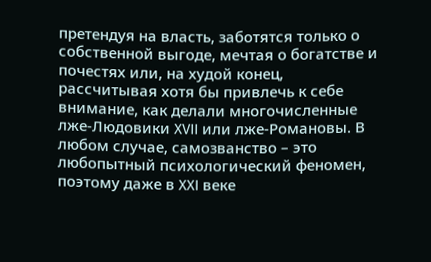претендуя на власть, заботятся только о собственной выгоде, мечтая о богатстве и почестях или, на худой конец, рассчитывая хотя бы привлечь к себе внимание, как делали многочисленные лже-Людовики XVII или лже-Романовы. В любом случае, самозванство – это любопытный психологический феномен, поэтому даже в XXI веке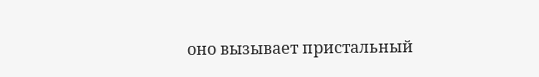оно вызывает пристальный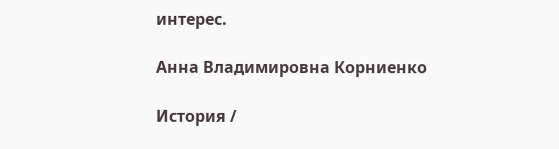интерес.

Анна Владимировна Корниенко

История /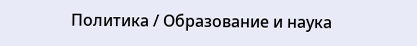Политика / Образование и наука